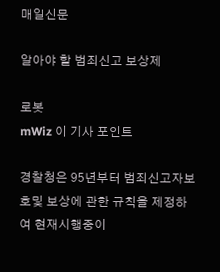매일신문

알아야 할 범죄신고 보상제

로봇
mWiz 이 기사 포인트

경찰청은 95년부터 범죄신고자보호및 보상에 관한 규칙을 제정하여 현재시행중이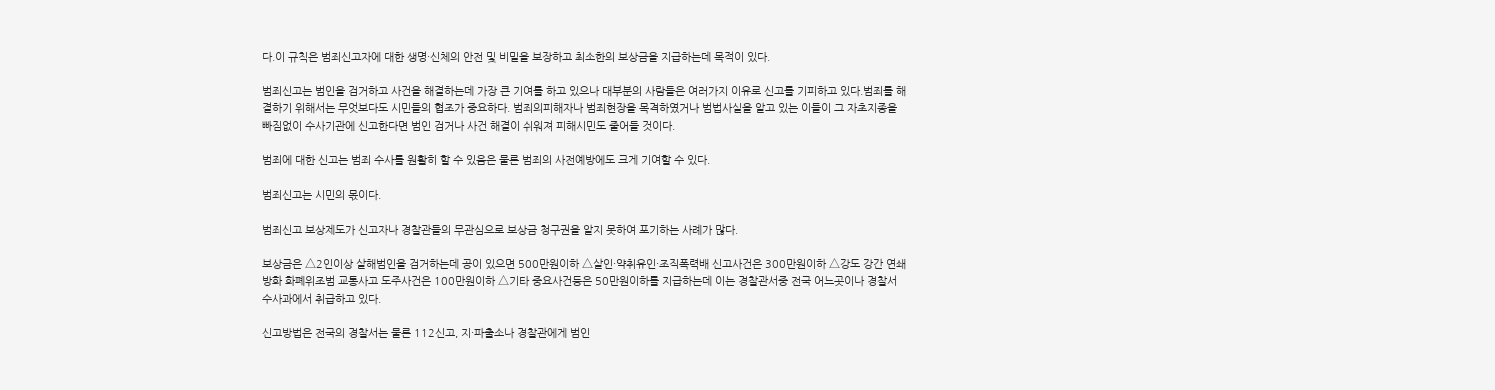다.이 규칙은 범죄신고자에 대한 생명·신체의 안전 및 비밀을 보장하고 최소한의 보상금을 지급하는데 목적이 있다.

범죄신고는 범인을 검거하고 사건을 해결하는데 가장 큰 기여를 하고 있으나 대부분의 사람들은 여러가지 이유로 신고를 기피하고 있다.범죄를 해결하기 위해서는 무엇보다도 시민들의 협조가 중요하다. 범죄의피해자나 범죄현장을 목격하였거나 범법사실을 알고 있는 이들이 그 자초지종을 빠짐없이 수사기관에 신고한다면 범인 검거나 사건 해결이 쉬워져 피해시민도 줄어들 것이다.

범죄에 대한 신고는 범죄 수사를 원활히 할 수 있음은 물론 범죄의 사전예방에도 크게 기여할 수 있다.

범죄신고는 시민의 몫이다.

범죄신고 보상제도가 신고자나 경찰관들의 무관심으로 보상금 청구권을 알지 못하여 포기하는 사례가 많다.

보상금은 △2인이상 살해범인을 검거하는데 공이 있으면 500만원이하 △살인·약취유인·조직폭력배 신고사건은 300만원이하 △강도 강간 연쇄방화 화폐위조범 교통사고 도주사건은 100만원이하 △기타 중요사건등은 50만원이하를 지급하는데 이는 경찰관서중 전국 어느곳이나 경찰서 수사과에서 취급하고 있다.

신고방법은 전국의 경찰서는 물론 112신고, 지·파출소나 경찰관에게 범인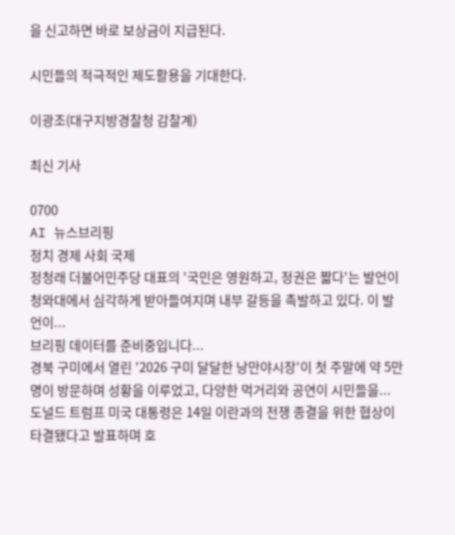을 신고하면 바로 보상금이 지급된다.

시민들의 적극적인 제도활용을 기대한다.

이광조(대구지방경찰청 감찰계)

최신 기사

0700
AI 뉴스브리핑
정치 경제 사회 국제
정청래 더불어민주당 대표의 '국민은 영원하고, 정권은 짧다'는 발언이 청와대에서 심각하게 받아들여지며 내부 갈등을 촉발하고 있다. 이 발언이...
브리핑 데이터를 준비중입니다...
경북 구미에서 열린 '2026 구미 달달한 낭만야시장'이 첫 주말에 약 5만 명이 방문하며 성황을 이루었고, 다양한 먹거리와 공연이 시민들을...
도널드 트럼프 미국 대통령은 14일 이란과의 전쟁 종결을 위한 협상이 타결됐다고 발표하며 호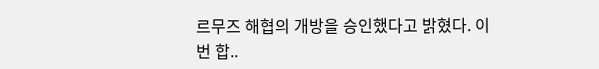르무즈 해협의 개방을 승인했다고 밝혔다. 이번 합..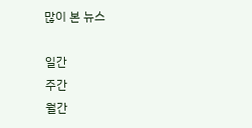많이 본 뉴스

일간
주간
월간